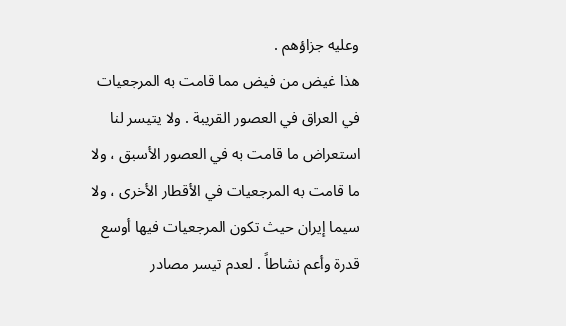وعليه جزاؤهم .
هذا غيض من فيض مما قامت به المرجعيات في العراق في العصور القريبة . ولا يتيسر لنا استعراض ما قامت به في العصور الأسبق ، ولا ما قامت به المرجعيات في الأقطار الأخرى ، ولا سيما إيران حيث تكون المرجعيات فيها أوسع قدرة وأعم نشاطاً . لعدم تيسر مصادر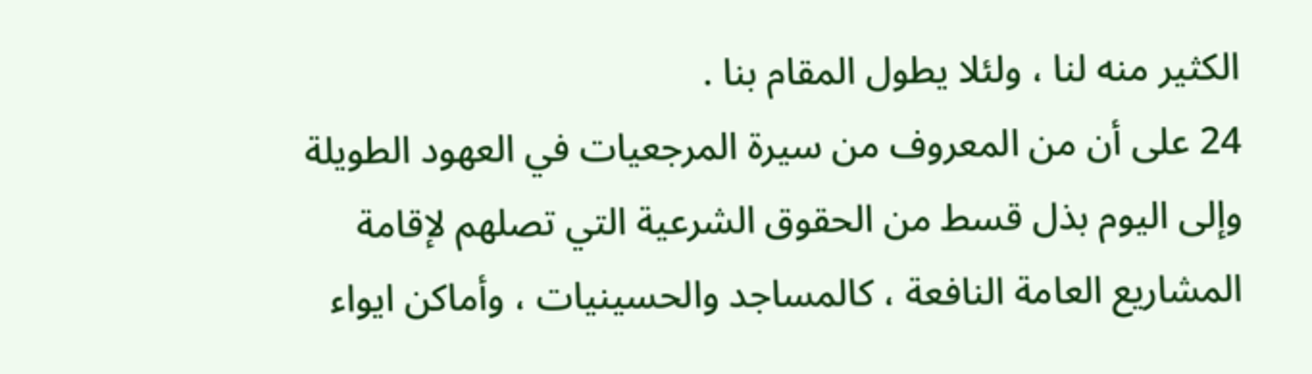الكثير منه لنا ، ولئلا يطول المقام بنا .
24 على أن من المعروف من سيرة المرجعيات في العهود الطويلة وإلى اليوم بذل قسط من الحقوق الشرعية التي تصلهم لإقامة المشاريع العامة النافعة ، كالمساجد والحسينيات ، وأماكن ايواء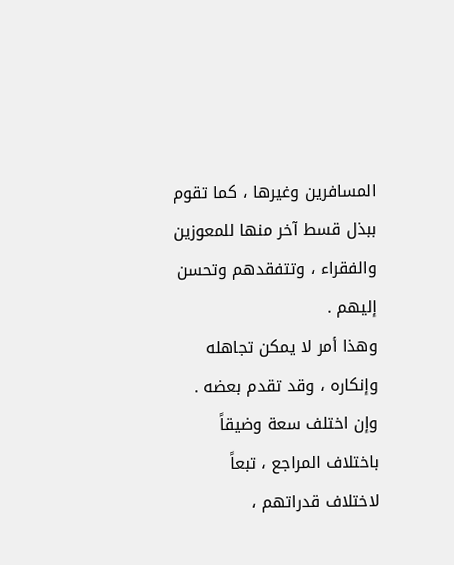المسافرين وغيرها ، كما تقوم ببذل قسط آخر منها للمعوزين والفقراء ، وتتفقدهم وتحسن إليهم .
وهذا أمر لا يمكن تجاهله وإنكاره ، وقد تقدم بعضه . وإن اختلف سعة وضيقاً باختلاف المراجع ، تبعاً لاختلاف قدراتهم ،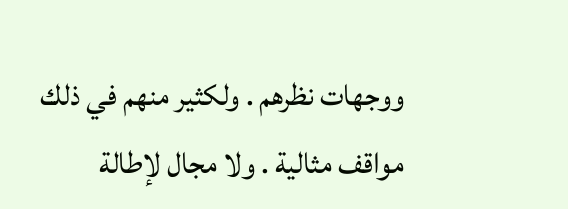ووجهات نظرهم . ولكثير منهم في ذلك مواقف مثالية . ولا مجال لإطالة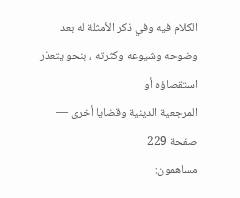الكلام فيه وفي ذكر الأمثلة له بعد وضوحه وشيوعه وكثرته ، بنحو يتعذر استقصاؤه أو
المرجعية الدينية وقضايا أخرى — صفحة 229
مساهمون: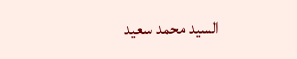السيد محمد سعيد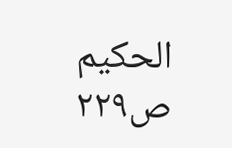الحكيم
ص٢٢٩